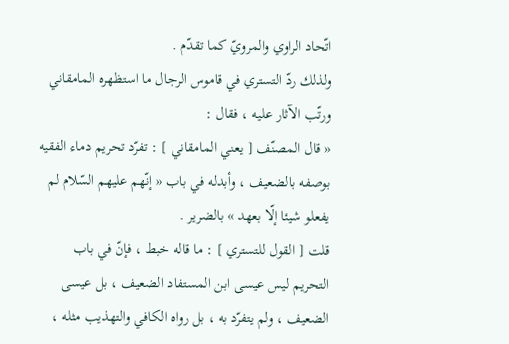اتّحاد الراوي والمرويّ كما تقدّم .
ولذلك ردّ التستري في قاموس الرجال ما استظهره المامقاني ورتّب الآثار عليه ، فقال :
« قال المصنّف [ يعني المامقاني ] : تفرّد تحريم دماء الفقيه بوصفه بالضعيف ، وأبدله في باب « إنّهم عليهم السّلام لم يفعلو شيئا إلّا بعهد » بالضرير .
قلت [ القول للتستري ] : ما قاله خبط ، فإنّ في باب التحريم ليس عيسى ابن المستفاد الضعيف ، بل عيسى الضعيف ، ولم يتفرّد به ، بل رواه الكافي والتهذيب مثله ،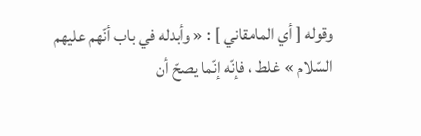وقوله [ أي المامقاني ] : « وأبدله في باب أنّهم عليهم السّلام » غلط ، فإنّه إنّما يصحّ أن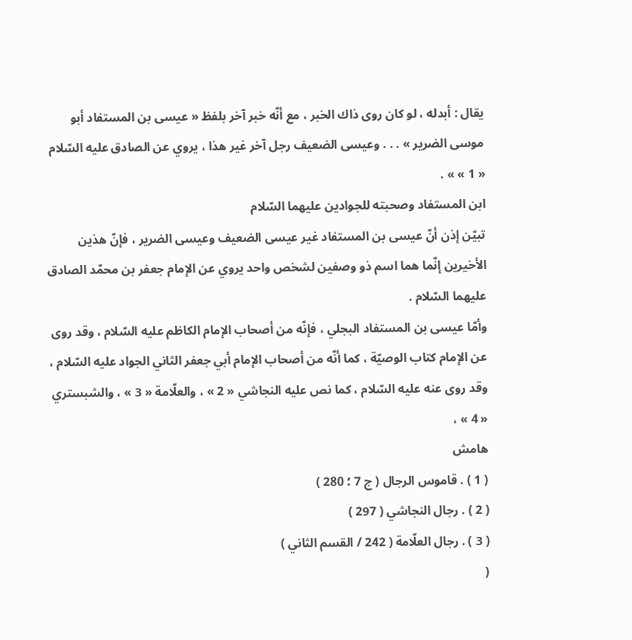يقال : أبدله ، لو كان روى ذاك الخبر ، مع أنّه خبر آخر بلفظ « عيسى بن المستفاد أبو موسى الضرير » . . . وعيسى الضعيف رجل آخر غير هذا ، يروي عن الصادق عليه السّلام « 1 » » .
ابن المستفاد وصحبته للجوادين عليهما السّلام
تبيّن إذن أنّ عيسى بن المستفاد غير عيسى الضعيف وعيسى الضرير ، فإنّ هذين الأخيرين إنّما هما اسم ذو وصفين لشخص واحد يروي عن الإمام جعفر بن محمّد الصادق عليهما السّلام .
وأمّا عيسى بن المستفاد البجلي ، فإنّه من أصحاب الإمام الكاظم عليه السّلام ، وقد روى عن الإمام كتاب الوصيّة ، كما أنّه من أصحاب الإمام أبي جعفر الثاني الجواد عليه السّلام ، وقد روى عنه عليه السّلام ، كما نص عليه النجاشي « 2 » ، والعلّامة « 3 » ، والشبستري « 4 » ،
هامش
( 1 ) . قاموس الرجال ( ج 7 ؛ 280 )
( 2 ) . رجال النجاشي ( 297 )
( 3 ) . رجال العلّامة ( 242 / القسم الثاني )
(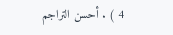4 ) . أحسن التراجم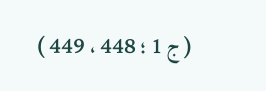( ج 1 ؛ 448 ، 449 )